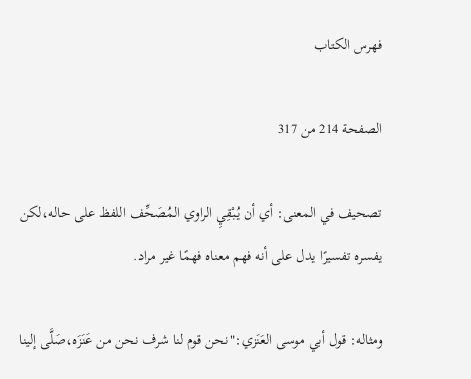فهرس الكتاب

الصفحة 214 من 317

تصحيف في المعنى: أي أن يُبْقِيِ الراوي المُصَحِّف اللفظ على حاله،لكن يفسره تفسيرًا يدل على أنه فهم معناه فهمًا غير مراد.

ومثاله: قول أبي موسى العَنَزي:"نحن قوم لنا شرف نحن من عَنَزَه،صَلَّى إلينا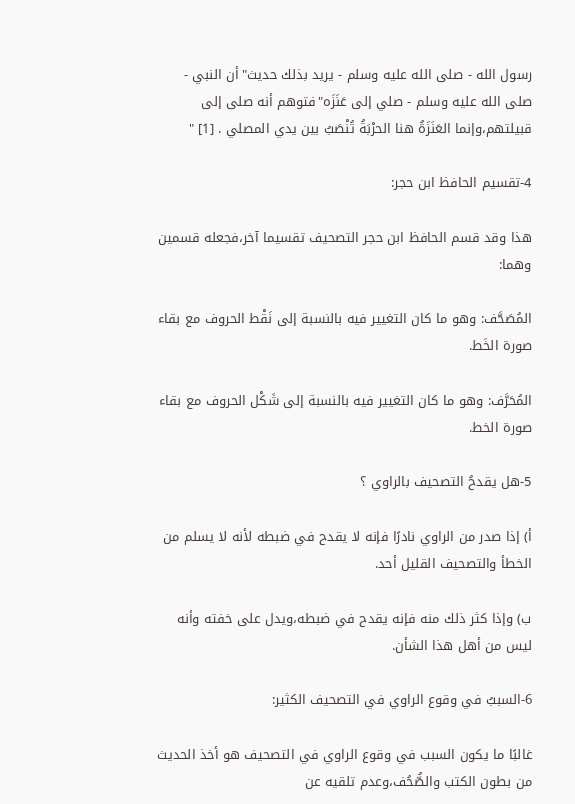رسول الله - صلى الله عليه وسلم - يريد بذلك حديث"أن النبي - صلى الله عليه وسلم - صلي إلى عَنَزَه"فتوهم أنه صلى إلى قبيلتهم،وإنما العَنَزَةُ هنا الحرْبَةُ تُنْصَبُ بين يدي المصلي . [1] "

4-تقسيم الحافظ ابن حجر:

هذا وقد قسم الحافظ ابن حجر التصحيف تقسيما آخر،فجعله قسمين وهما:

المُصَحَّف: وهو ما كان التغيير فيه بالنسبة إلى نَقْط الحروف مع بقاء صورة الخَط.

المُحَرَّف: وهو ما كان التغيير فيه بالنسبة إلى شَكْل الحروف مع بقاء صورة الخط.

5-هل يقدحُ التصحيف بالراوي ؟

أ) إذا صدر من الراوي نادرًا فإنه لا يقدح في ضبطه لأنه لا يسلم من الخطأ والتصحيف القليل أحد.

ب) وإذا كثر ذلك منه فإنه يقدح في ضبطه،ويدل على خفته وأنه ليس من أهل هذا الشأن.

6-السببُ في وقوع الراوي في التصحيف الكثير:

غالبًا ما يكون السبب في وقوع الراوي في التصحيف هو أخذ الحديث من بطون الكتب والصُّحُف،وعدم تلقيه عن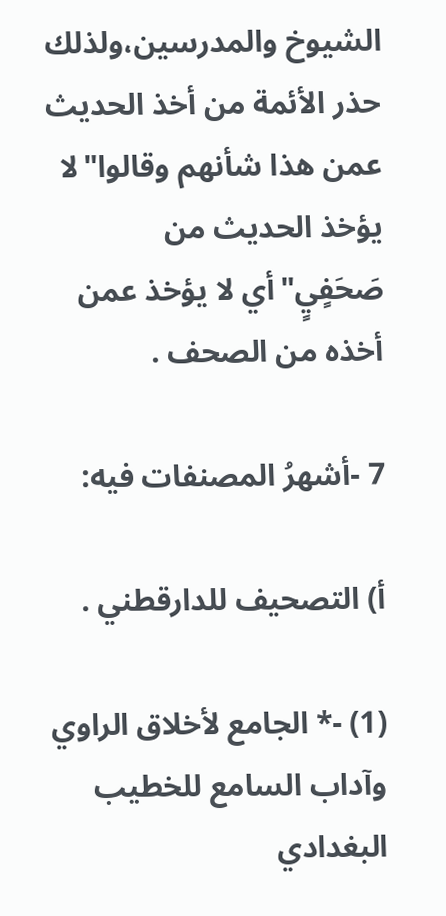الشيوخ والمدرسين،ولذلك حذر الأئمة من أخذ الحديث عمن هذا شأنهم وقالوا"لا يؤخذ الحديث من صَحَفٍيٍ"أي لا يؤخذ عمن أخذه من الصحف .

7 -أشهرُ المصنفات فيه:

أ) التصحيف للدارقطني .

(1) -* الجامع لأخلاق الراوي وآداب السامع للخطيب البغدادي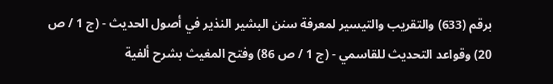برقم (633) والتقريب والتيسير لمعرفة سنن البشير النذير في أصول الحديث - (ج 1 / ص 20) وقواعد التحديث للقاسمي - (ج 1 / ص 86) وفتح المغيث بشرح ألفية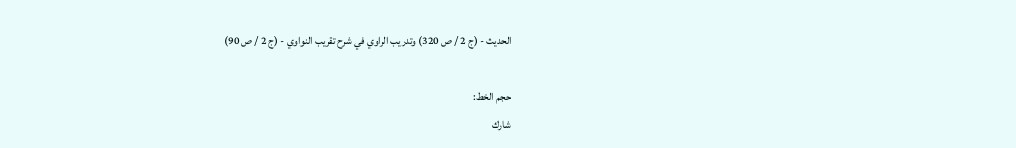الحديث - (ج 2 / ص 320) وتدريب الراوي في شرح تقريب النواوي - (ج 2 / ص 90)

حجم الخط:
شارك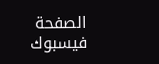الصفحة
فيسبوك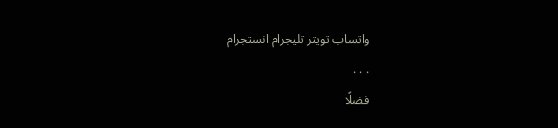واتساب تويتر تليجرام انستجرام
. . .
فضلًا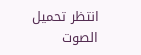انتظر تحميل الصوت